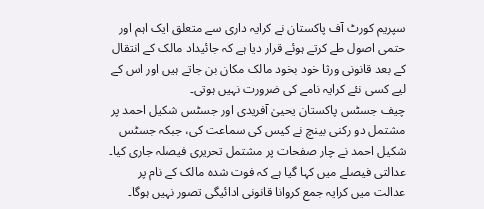سپریم کورٹ آف پاکستان نے کرایہ داری سے متعلق ایک اہم اور حتمی اصول طے کرتے ہوئے قرار دیا ہے کہ جائیداد مالک کے انتقال کے بعد قانونی ورثا خود بخود مالک مکان بن جاتے ہیں اور اس کے لیے کسی نئے کرایہ نامے کی ضرورت نہیں ہوتی۔
چیف جسٹس پاکستان یحییٰ آفریدی اور جسٹس شکیل احمد پر مشتمل دو رکنی بینچ نے کیس کی سماعت کی، جبکہ جسٹس شکیل احمد نے چار صفحات پر مشتمل تحریری فیصلہ جاری کیا۔
عدالتی فیصلے میں کہا گیا ہے کہ فوت شدہ مالک کے نام پر عدالت میں کرایہ جمع کروانا قانونی ادائیگی تصور نہیں ہوگا۔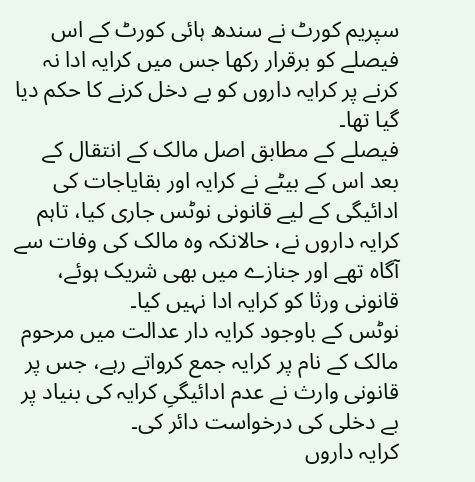سپریم کورٹ نے سندھ ہائی کورٹ کے اس فیصلے کو برقرار رکھا جس میں کرایہ ادا نہ کرنے پر کرایہ داروں کو بے دخل کرنے کا حکم دیا گیا تھا۔
فیصلے کے مطابق اصل مالک کے انتقال کے بعد اس کے بیٹے نے کرایہ اور بقایاجات کی ادائیگی کے لیے قانونی نوٹس جاری کیا، تاہم کرایہ داروں نے، حالانکہ وہ مالک کی وفات سے آگاہ تھے اور جنازے میں بھی شریک ہوئے، قانونی ورثا کو کرایہ ادا نہیں کیا۔
نوٹس کے باوجود کرایہ دار عدالت میں مرحوم مالک کے نام پر کرایہ جمع کرواتے رہے، جس پر قانونی وارث نے عدم ادائیگیِ کرایہ کی بنیاد پر بے دخلی کی درخواست دائر کی۔
کرایہ داروں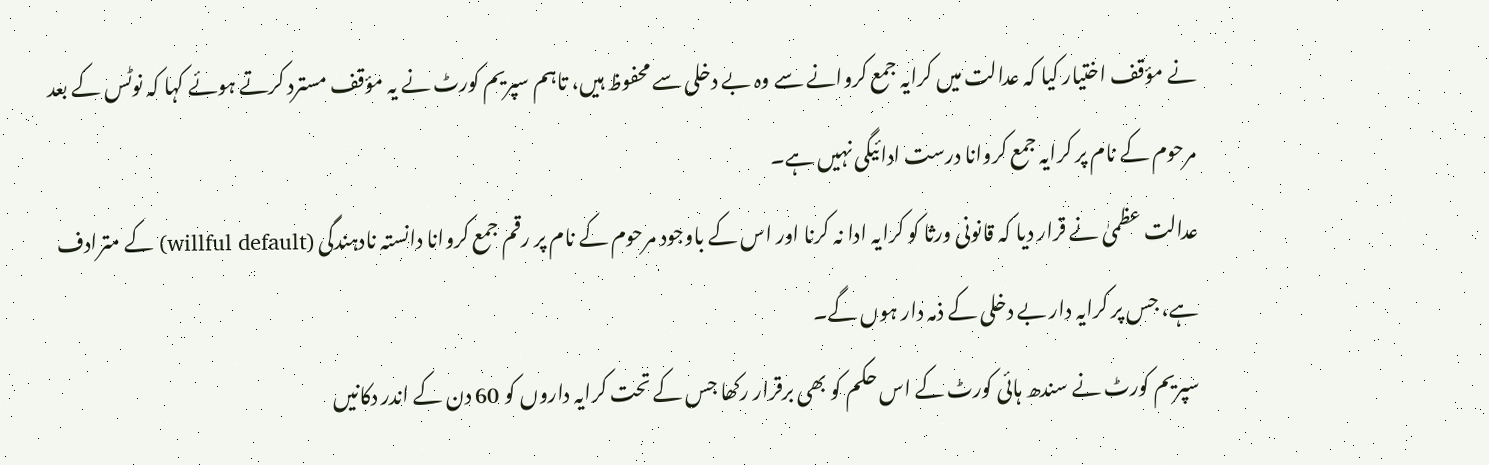نے مؤقف اختیار کیا کہ عدالت میں کرایہ جمع کروانے سے وہ بے دخلی سے محفوظ ہیں، تاہم سپریم کورٹ نے یہ مؤقف مسترد کرتے ہوئے کہا کہ نوٹس کے بعد مرحوم کے نام پر کرایہ جمع کروانا درست ادائیگی نہیں ہے۔
عدالت عظمیٰ نے قرار دیا کہ قانونی ورثا کو کرایہ ادا نہ کرنا اور اس کے باوجود مرحوم کے نام پر رقم جمع کروانا دانستہ نادہندگی (willful default) کے مترادف ہے، جس پر کرایہ دار بے دخلی کے ذمہ دار ہوں گے۔
سپریم کورٹ نے سندھ ہائی کورٹ کے اس حکم کو بھی برقرار رکھا جس کے تحت کرایہ داروں کو 60 دن کے اندر دکانیں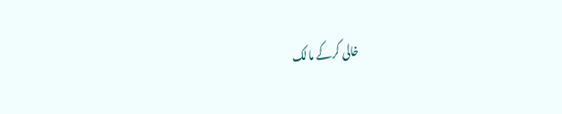خالی کرکے مالک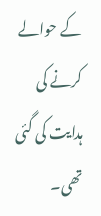کے حوالے کرنے کی ہدایت کی گئی تھی۔